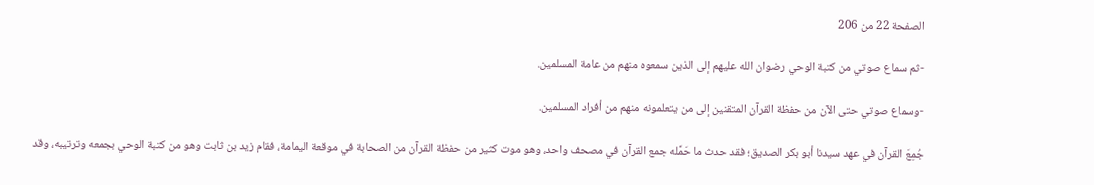الصفحة 22 من 206

-ثم سماع صوتي من كتبة الوحي رضوان الله عليهم إلى الذين سمعوه منهم من عامة المسلمين.

-وسماع صوتي حتى الآن من حفظة القرآن المتقنين إلى من يتعلمونه منهم من أفراد المسلمين.

جُمِعَ القرآن في عهد سيدنا أبو بكر الصديق؛ فقد حدث ما حَمَّله جمع القرآن في مصحف واحد، وهو موت كثير من حفظة القرآن من الصحابة في موقعة اليمامة، فقام زيد بن ثابت وهو من كتبة الوحي بجمعه وترتيبه، وقد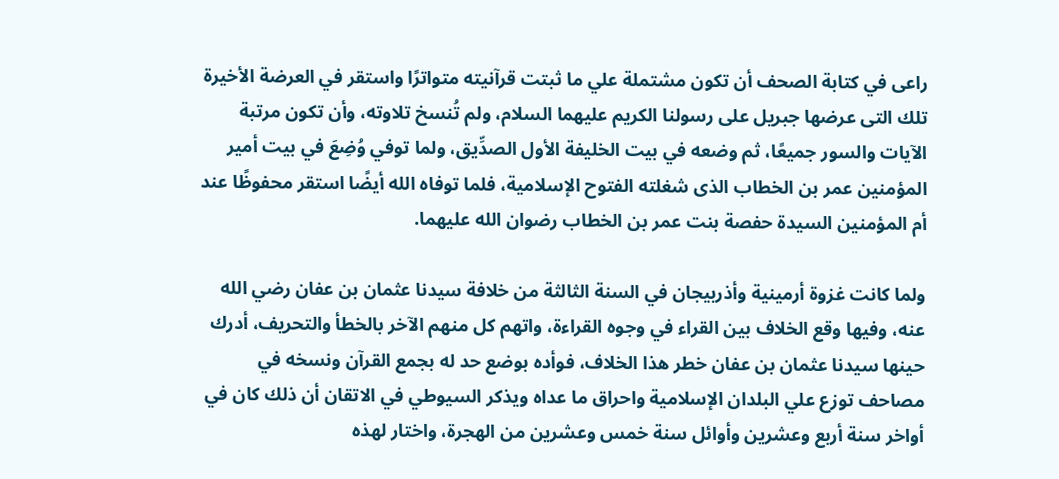راعى في كتابة الصحف أن تكون مشتملة علي ما ثبتت قرآنيته متواترًا واستقر في العرضة الأخيرة تلك التى عرضها جبريل على رسولنا الكريم عليهما السلام، ولم تُنسخ تلاوته، وأن تكون مرتبة الآيات والسور جميعًا، ثم وضعه في بيت الخليفة الأول الصدِّيق، ولما توفي وُضِعَ في بيت أمير المؤمنين عمر بن الخطاب الذى شغلته الفتوح الإسلامية، فلما توفاه الله أيضًا استقر محفوظًا عند أم المؤمنين السيدة حفصة بنت عمر بن الخطاب رضوان الله عليهما.

ولما كانت غزوة أرمينية وأذربيجان في السنة الثالثة من خلافة سيدنا عثمان بن عفان رضي الله عنه، وفيها وقع الخلاف بين القراء في وجوه القراءة، واتهم كل منهم الآخر بالخطأ والتحريف، أدرك حينها سيدنا عثمان بن عفان خطر هذا الخلاف، فوأده بوضع حد له بجمع القرآن ونسخه في مصاحف توزع علي البلدان الإسلامية واحراق ما عداه ويذكر السيوطي في الاتقان أن ذلك كان في أواخر سنة أربع وعشرين وأوائل سنة خمس وعشرين من الهجرة، واختار لهذه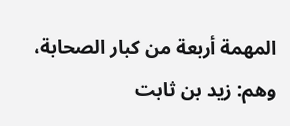المهمة أربعة من كبار الصحابة، وهم: زيد بن ثابت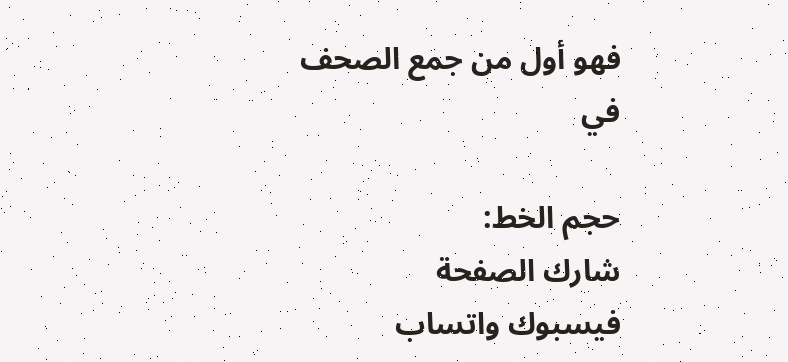فهو أول من جمع الصحف في

حجم الخط:
شارك الصفحة
فيسبوك واتساب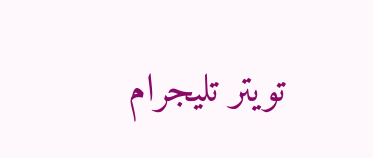تويتر تليجرام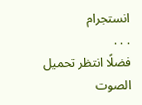انستجرام
. . .
فضلًا انتظر تحميل الصوت